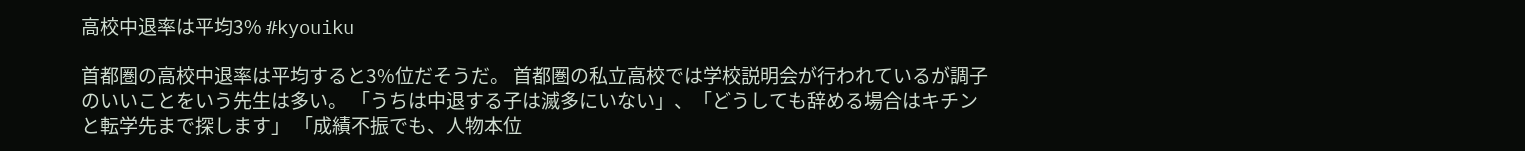高校中退率は平均3% #kyouiku

首都圏の高校中退率は平均すると3%位だそうだ。 首都圏の私立高校では学校説明会が行われているが調子のいいことをいう先生は多い。 「うちは中退する子は滅多にいない」、「どうしても辞める場合はキチンと転学先まで探します」 「成績不振でも、人物本位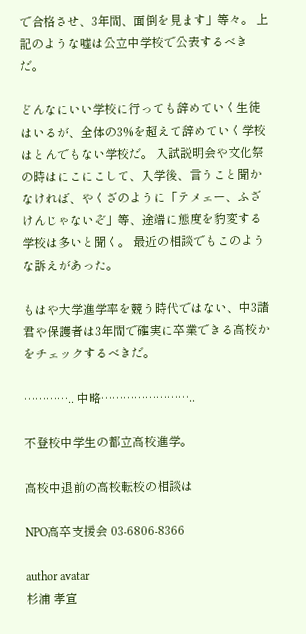で合格させ、3年間、面倒を見ます」等々。 上記のような嘘は公立中学校で公表するべきだ。

どんなにいい学校に行っても辞めていく生徒はいるが、全体の3%を超えて辞めていく学校はとんでもない学校だ。 入試説明会や文化祭の時はにこにこして、入学後、言うこと聞かなければ、やくざのように「テメェー、ふざけんじゃないぞ」等、途端に態度を豹変する学校は多いと聞く。 最近の相談でもこのような訴えがあった。

もはや大学進学率を競う時代ではない、中3諸君や保護者は3年間で確実に卒業できる高校かをチェックするべきだ。

………….. 中略……………………..

不登校中学生の都立高校進学。

高校中退前の高校転校の相談は

NPO高卒支援会 03-6806-8366

author avatar
杉浦 孝宣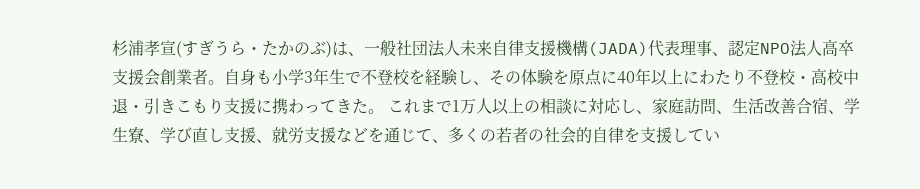杉浦孝宣(すぎうら・たかのぶ)は、一般社団法人未来自律支援機構(JADA)代表理事、認定NPO法人高卒支援会創業者。自身も小学3年生で不登校を経験し、その体験を原点に40年以上にわたり不登校・高校中退・引きこもり支援に携わってきた。 これまで1万人以上の相談に対応し、家庭訪問、生活改善合宿、学生寮、学び直し支援、就労支援などを通じて、多くの若者の社会的自律を支援してい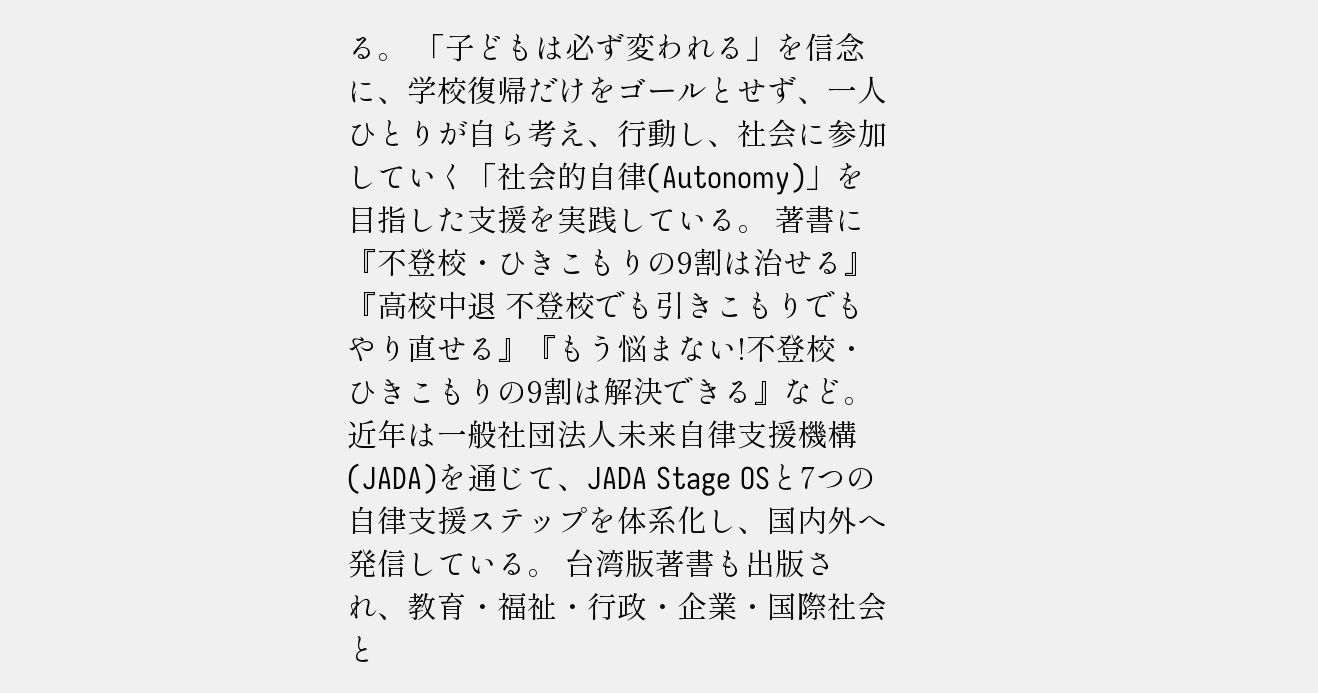る。 「子どもは必ず変われる」を信念に、学校復帰だけをゴールとせず、一人ひとりが自ら考え、行動し、社会に参加していく「社会的自律(Autonomy)」を目指した支援を実践している。 著書に『不登校・ひきこもりの9割は治せる』『高校中退 不登校でも引きこもりでもやり直せる』『もう悩まない!不登校・ひきこもりの9割は解決できる』など。近年は一般社団法人未来自律支援機構(JADA)を通じて、JADA Stage OSと7つの自律支援ステップを体系化し、国内外へ発信している。 台湾版著書も出版され、教育・福祉・行政・企業・国際社会と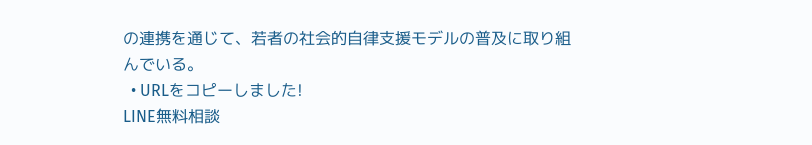の連携を通じて、若者の社会的自律支援モデルの普及に取り組んでいる。
  • URLをコピーしました!
LINE無料相談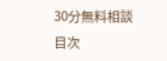30分無料相談
目次